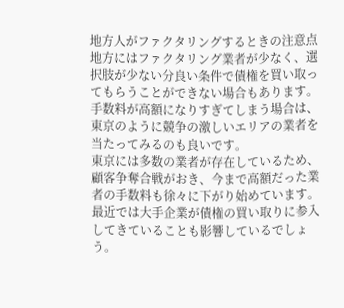地方人がファクタリングするときの注意点
地方にはファクタリング業者が少なく、選択肢が少ない分良い条件で債権を買い取ってもらうことができない場合もあります。
手数料が高額になりすぎてしまう場合は、東京のように競争の激しいエリアの業者を当たってみるのも良いです。
東京には多数の業者が存在しているため、顧客争奪合戦がおき、今まで高額だった業者の手数料も徐々に下がり始めています。
最近では大手企業が債権の買い取りに参入してきていることも影響しているでしょう。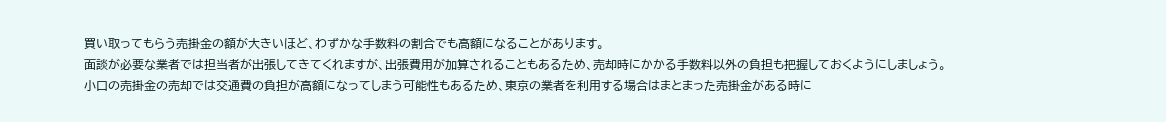買い取ってもらう売掛金の額が大きいほど、わずかな手数料の割合でも高額になることがあります。
面談が必要な業者では担当者が出張してきてくれますが、出張費用が加算されることもあるため、売却時にかかる手数料以外の負担も把握しておくようにしましょう。
小口の売掛金の売却では交通費の負担が高額になってしまう可能性もあるため、東京の業者を利用する場合はまとまった売掛金がある時に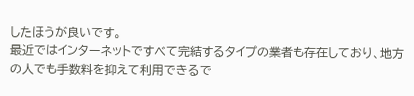したほうが良いです。
最近ではインターネットですべて完結するタイプの業者も存在しており、地方の人でも手数料を抑えて利用できるで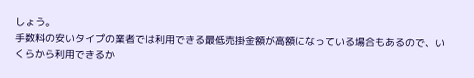しょう。
手数料の安いタイプの業者では利用できる最低売掛金額が高額になっている場合もあるので、いくらから利用できるか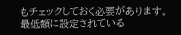もチェックしておく必要があります。
最低額に設定されている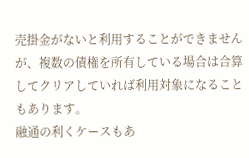売掛金がないと利用することができませんが、複数の債権を所有している場合は合算してクリアしていれば利用対象になることもあります。
融通の利くケースもあ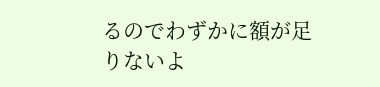るのでわずかに額が足りないよ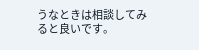うなときは相談してみると良いです。